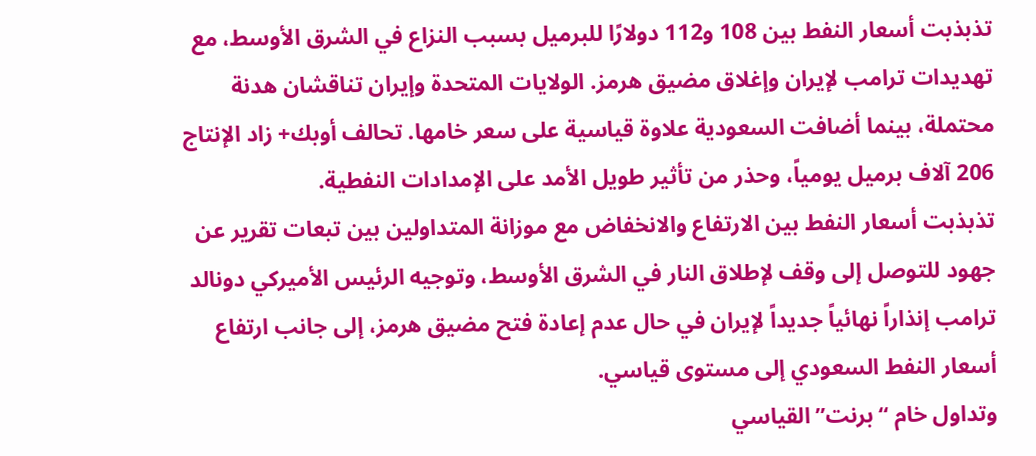تذبذبت أسعار النفط بين 108 و112 دولارًا للبرميل بسبب النزاع في الشرق الأوسط، مع تهديدات ترامب لإيران وإغلاق مضيق هرمز. الولايات المتحدة وإيران تناقشان هدنة محتملة، بينما أضافت السعودية علاوة قياسية على سعر خامها. تحالف أوبك+ زاد الإنتاج 206 آلاف برميل يومياً، وحذر من تأثير طويل الأمد على الإمدادات النفطية.
تذبذبت أسعار النفط بين الارتفاع والانخفاض مع موزانة المتداولين بين تبعات تقرير عن جهود للتوصل إلى وقف لإطلاق النار في الشرق الأوسط، وتوجيه الرئيس الأميركي دونالد ترامب إنذاراً نهائياً جديداً لإيران في حال عدم إعادة فتح مضيق هرمز، إلى جانب ارتفاع أسعار النفط السعودي إلى مستوى قياسي.
وتداول خام “برنت”القياسي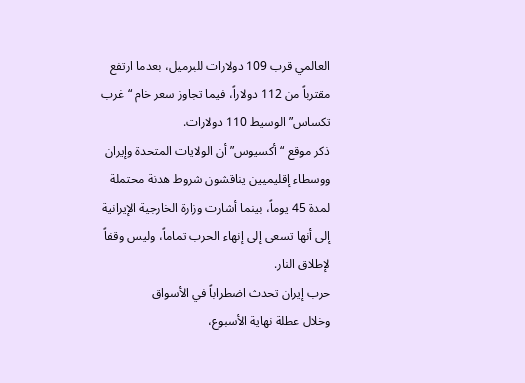العالمي قرب 109 دولارات للبرميل، بعدما ارتفع مقترباً من 112 دولاراً، فيما تجاوز سعر خام “غرب تكساس” الوسيط 110 دولارات.
ذكر موقع “أكسيوس” أن الولايات المتحدة وإيران ووسطاء إقليميين يناقشون شروط هدنة محتملة لمدة 45 يوماً، بينما أشارت وزارة الخارجية الإيرانية إلى أنها تسعى إلى إنهاء الحرب تماماً، وليس وقفاً لإطلاق النار.
حرب إيران تحدث اضطراباً في الأسواق
وخلال عطلة نهاية الأسبوع،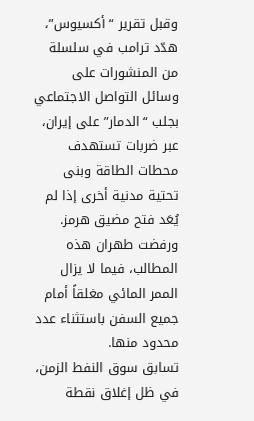وقبل تقرير “أكسيوس”، هدّد ترامب في سلسلة من المنشورات على وسائل التواصل الاجتماعي بجلب “الدمار” على إيران، عبر ضربات تستهدف محطات الطاقة وبنى تحتية مدنية أخرى إذا لم يُعَد فتح مضيق هرمز.
ورفضت طهران هذه المطالب، فيما لا يزال الممر المائي مغلقاً أمام جميع السفن باستثناء عدد محدود منها.
تسابق سوق النفط الزمن، في ظل إغلاق نقطة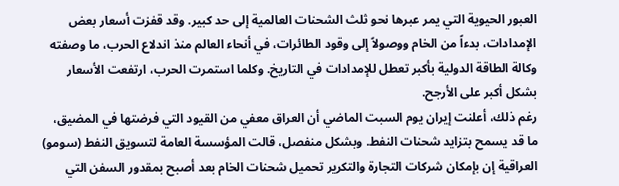العبور الحيوية التي يمر عبرها نحو ثلث الشحنات العالمية إلى حد كبير. وقد قفزت أسعار بعض الإمدادات، بدءاً من الخام ووصولاً إلى وقود الطائرات، في أنحاء العالم منذ اندلاع الحرب، ما وصفته وكالة الطاقة الدولية بأكبر تعطل للإمدادات في التاريخ. وكلما استمرت الحرب، ارتفعت الأسعار بشكل أكبر على الأرجح.
رغم ذلك، أعلنت إيران يوم السبت الماضي أن العراق معفي من القيود التي فرضتها في المضيق، ما قد يسمح بتزايد شحنات النفط. وبشكل منفصل، قالت المؤسسة العامة لتسويق النفط (سومو) العراقية إن بإمكان شركات التجارة والتكرير تحميل شحنات الخام بعد أصبح بمقدور السفن التي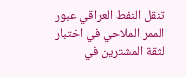تنقل النفط العراقي عبور الممر الملاحي في اختبار لثقة المشترين في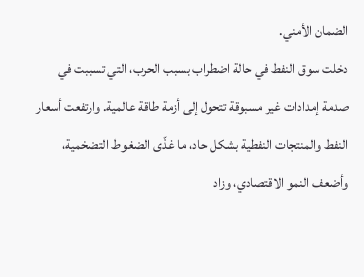الضمان الأمني.
دخلت سوق النفط في حالة اضطراب بسبب الحرب، التي تسببت في صدمة إمدادات غير مسبوقة تتحول إلى أزمة طاقة عالمية. وارتفعت أسعار النفط والمنتجات النفطية بشكل حاد، ما غذّى الضغوط التضخمية، وأضعف النمو الاقتصادي، وزاد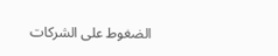الضغوط على الشركات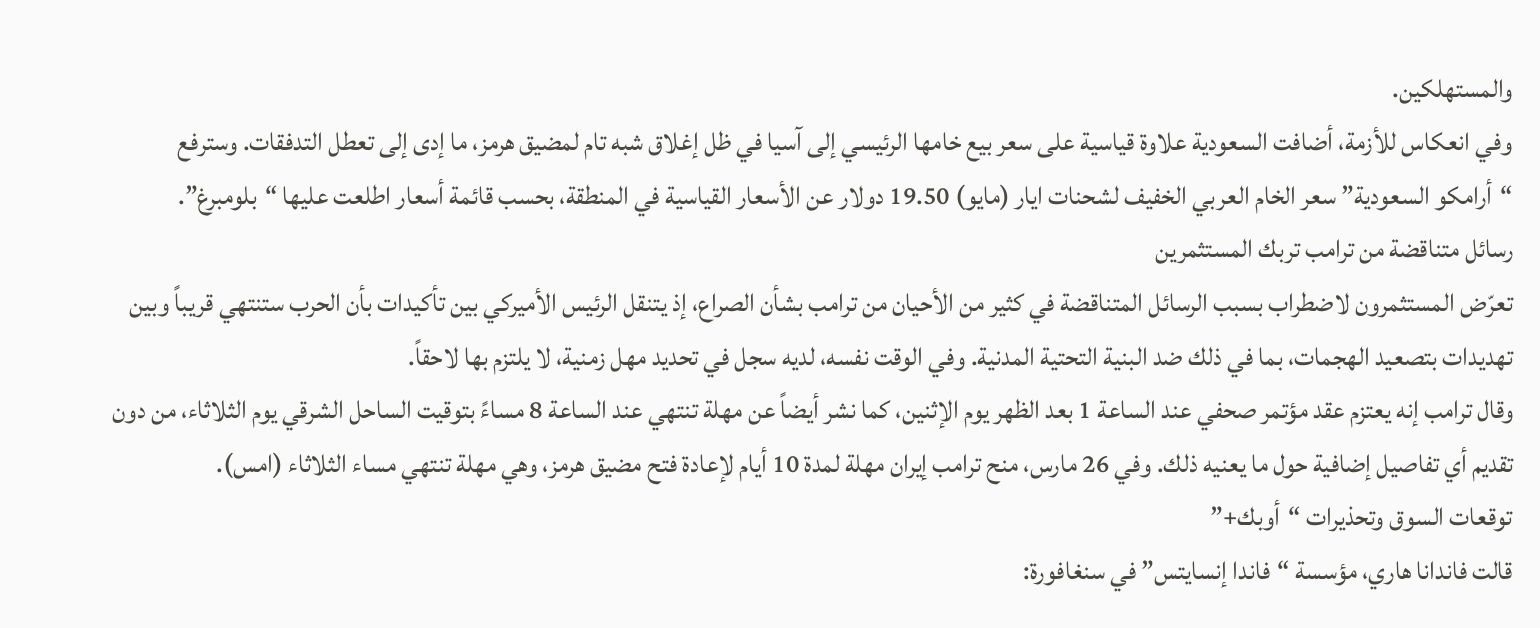والمستهلكين.
وفي انعكاس للأزمة، أضافت السعودية علاوة قياسية على سعر بيع خامها الرئيسي إلى آسيا في ظل إغلاق شبه تام لمضيق هرمز، ما إدى إلى تعطل التدفقات. وسترفع “أرامكو السعودية” سعر الخام العربي الخفيف لشحنات ايار (مايو) 19.50 دولار عن الأسعار القياسية في المنطقة، بحسب قائمة أسعار اطلعت عليها “بلومبرغ”.
رسائل متناقضة من ترامب تربك المستثمرين
تعرّض المستثمرون لاضطراب بسبب الرسائل المتناقضة في كثير من الأحيان من ترامب بشأن الصراع، إذ يتنقل الرئيس الأميركي بين تأكيدات بأن الحرب ستنتهي قريباً وبين تهديدات بتصعيد الهجمات، بما في ذلك ضد البنية التحتية المدنية. وفي الوقت نفسه، لديه سجل في تحديد مهل زمنية، لا يلتزم بها لاحقاً.
وقال ترامب إنه يعتزم عقد مؤتمر صحفي عند الساعة 1 بعد الظهر يوم الإثنين، كما نشر أيضاً عن مهلة تنتهي عند الساعة 8 مساءً بتوقيت الساحل الشرقي يوم الثلاثاء، من دون تقديم أي تفاصيل إضافية حول ما يعنيه ذلك. وفي 26 مارس، منح ترامب إيران مهلة لمدة 10 أيام لإعادة فتح مضيق هرمز، وهي مهلة تنتهي مساء الثلاثاء (امس).
توقعات السوق وتحذيرات “أوبك+”
قالت فاندانا هاري، مؤسسة “فاندا إنسايتس” في سنغافورة: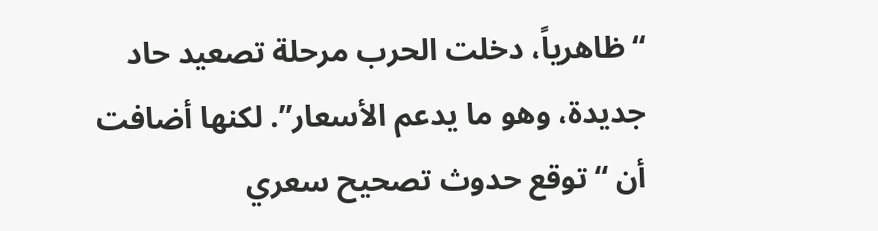“ظاهرياً، دخلت الحرب مرحلة تصعيد حاد جديدة، وهو ما يدعم الأسعار”. لكنها أضافت أن “توقع حدوث تصحيح سعري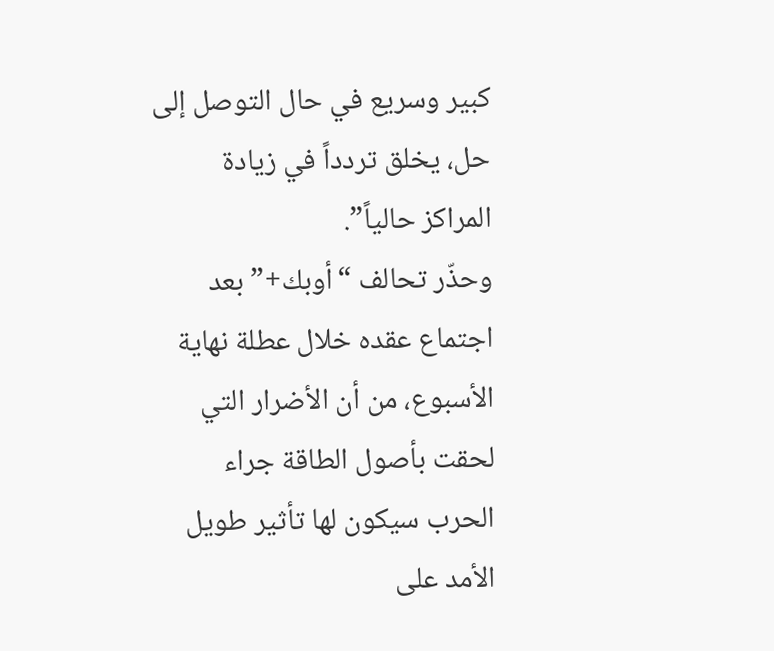كبير وسريع في حال التوصل إلى حل، يخلق تردداً في زيادة المراكز حالياً”.
وحذّر تحالف “أوبك+” بعد اجتماع عقده خلال عطلة نهاية الأسبوع، من أن الأضرار التي لحقت بأصول الطاقة جراء الحرب سيكون لها تأثير طويل الأمد على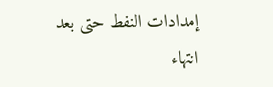إمدادات النفط حتى بعد انتهاء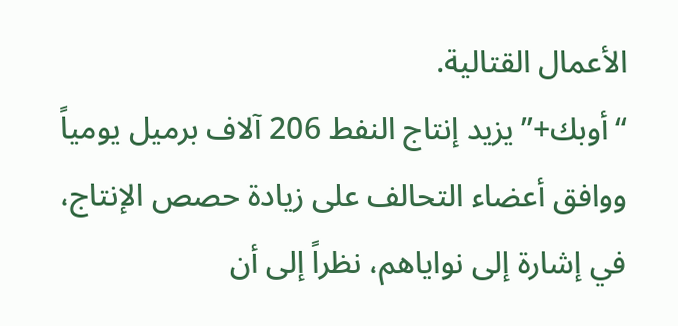الأعمال القتالية.
“أوبك+” يزيد إنتاج النفط 206 آلاف برميل يومياً
ووافق أعضاء التحالف على زيادة حصص الإنتاج، في إشارة إلى نواياهم، نظراً إلى أن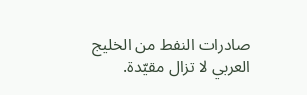صادرات النفط من الخليج العربي لا تزال مقيّدة.